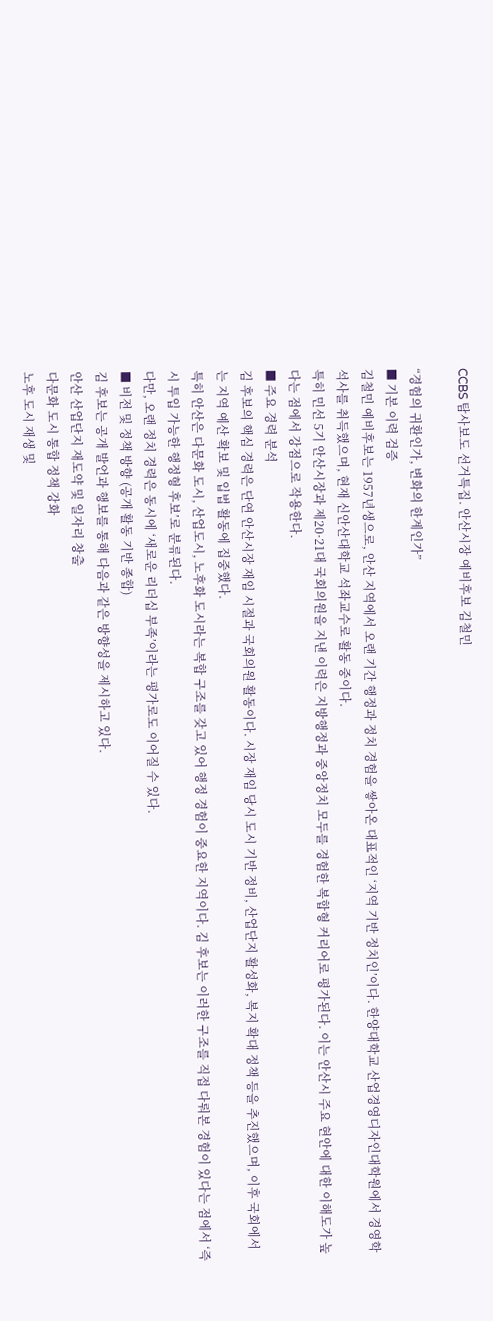CCBS 탐사보도 선거특집. 안산시장 예비후보 김철민

“경험의 귀환인가, 변화의 한계인가”
■ 기본 이력 검증
김철민 예비후보는 1957년생으로, 안산 지역에서 오랜 기간 행정과 정치 경험을 쌓아온 대표적인 ‘지역 기반 정치인’이다. 한양대학교 산업경영디자인대학원에서 경영학 석사를 취득했으며, 현재 신안산대학교 석좌교수로 활동 중이다.
특히 민선 5기 안산시장과 제20·21대 국회의원을 지낸 이력은 지방행정과 중앙정치 모두를 경험한 복합형 커리어로 평가된다. 이는 안산시 주요 현안에 대한 이해도가 높다는 점에서 강점으로 작용한다.
■ 주요 경력 분석
김 후보의 핵심 경력은 단연 안산시장 재임 시절과 국회의원 활동이다. 시장 재임 당시 도시 기반 정비, 산업단지 활성화, 복지 확대 정책 등을 추진했으며, 이후 국회에서는 지역 예산 확보 및 입법 활동에 집중했다.
특히 안산은 다문화 도시, 산업도시, 노후화 도시라는 복합 구조를 갖고 있어 행정 경험이 중요한 지역이다. 김 후보는 이러한 구조를 직접 다뤄본 경험이 있다는 점에서 ‘즉시 투입 가능한 행정형 후보’로 분류된다.
다만, 오랜 정치 경력은 동시에 ‘새로운 리더십 부족’이라는 평가로도 이어질 수 있다.
■ 비전 및 정책 방향 (공개 활동 기반 종합)
김 후보는 공개 발언과 행보를 통해 다음과 같은 방향성을 제시하고 있다.
안산 산업단지 재도약 및 일자리 창출
다문화 도시 통합 정책 강화
노후 도시 재생 및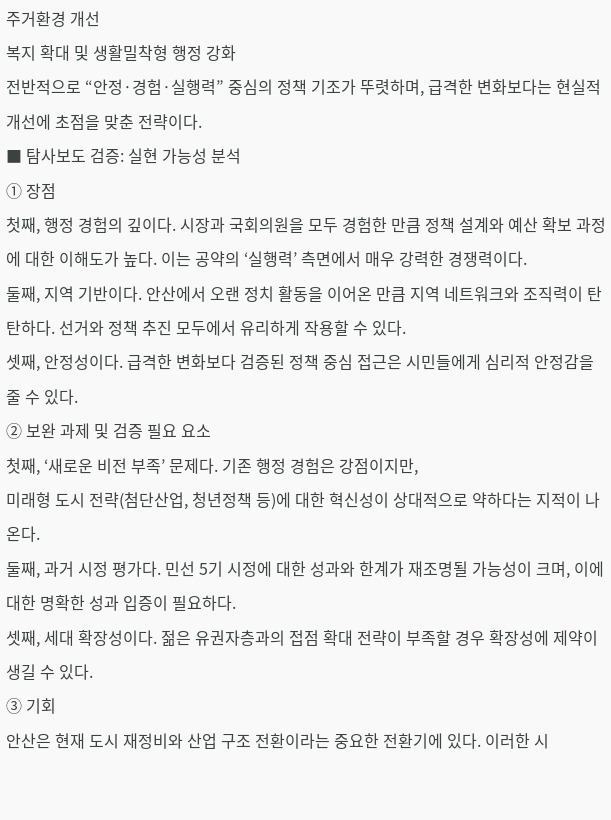주거환경 개선
복지 확대 및 생활밀착형 행정 강화
전반적으로 “안정·경험·실행력” 중심의 정책 기조가 뚜렷하며, 급격한 변화보다는 현실적 개선에 초점을 맞춘 전략이다.
■ 탐사보도 검증: 실현 가능성 분석
① 장점
첫째, 행정 경험의 깊이다. 시장과 국회의원을 모두 경험한 만큼 정책 설계와 예산 확보 과정에 대한 이해도가 높다. 이는 공약의 ‘실행력’ 측면에서 매우 강력한 경쟁력이다.
둘째, 지역 기반이다. 안산에서 오랜 정치 활동을 이어온 만큼 지역 네트워크와 조직력이 탄탄하다. 선거와 정책 추진 모두에서 유리하게 작용할 수 있다.
셋째, 안정성이다. 급격한 변화보다 검증된 정책 중심 접근은 시민들에게 심리적 안정감을 줄 수 있다.
② 보완 과제 및 검증 필요 요소
첫째, ‘새로운 비전 부족’ 문제다. 기존 행정 경험은 강점이지만,
미래형 도시 전략(첨단산업, 청년정책 등)에 대한 혁신성이 상대적으로 약하다는 지적이 나온다.
둘째, 과거 시정 평가다. 민선 5기 시정에 대한 성과와 한계가 재조명될 가능성이 크며, 이에 대한 명확한 성과 입증이 필요하다.
셋째, 세대 확장성이다. 젊은 유권자층과의 접점 확대 전략이 부족할 경우 확장성에 제약이 생길 수 있다.
③ 기회
안산은 현재 도시 재정비와 산업 구조 전환이라는 중요한 전환기에 있다. 이러한 시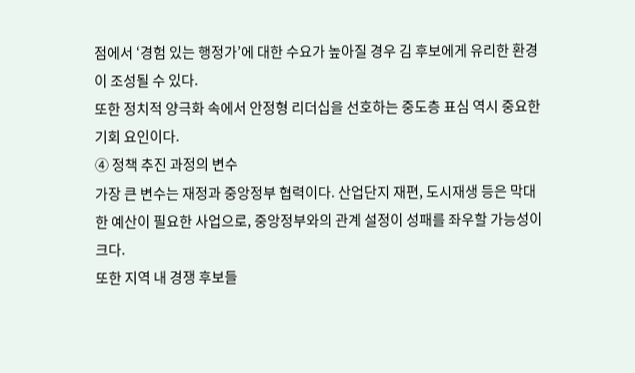점에서 ‘경험 있는 행정가’에 대한 수요가 높아질 경우 김 후보에게 유리한 환경이 조성될 수 있다.
또한 정치적 양극화 속에서 안정형 리더십을 선호하는 중도층 표심 역시 중요한 기회 요인이다.
④ 정책 추진 과정의 변수
가장 큰 변수는 재정과 중앙정부 협력이다. 산업단지 재편, 도시재생 등은 막대한 예산이 필요한 사업으로, 중앙정부와의 관계 설정이 성패를 좌우할 가능성이 크다.
또한 지역 내 경쟁 후보들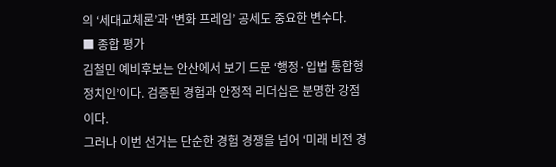의 ‘세대교체론’과 ‘변화 프레임’ 공세도 중요한 변수다.
■ 종합 평가
김철민 예비후보는 안산에서 보기 드문 ‘행정·입법 통합형 정치인’이다. 검증된 경험과 안정적 리더십은 분명한 강점이다.
그러나 이번 선거는 단순한 경험 경쟁을 넘어 ‘미래 비전 경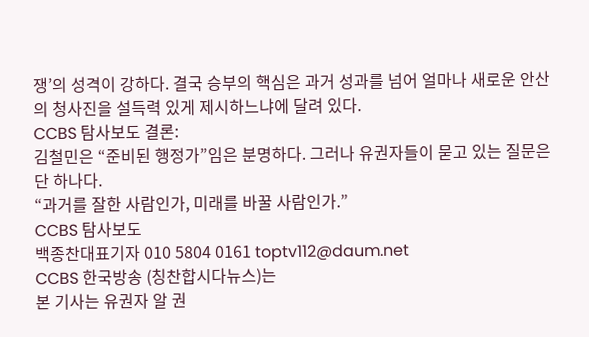쟁’의 성격이 강하다. 결국 승부의 핵심은 과거 성과를 넘어 얼마나 새로운 안산의 청사진을 설득력 있게 제시하느냐에 달려 있다.
CCBS 탐사보도 결론:
김철민은 “준비된 행정가”임은 분명하다. 그러나 유권자들이 묻고 있는 질문은 단 하나다.
“과거를 잘한 사람인가, 미래를 바꿀 사람인가.”
CCBS 탐사보도
백종찬대표기자 010 5804 0161 toptv112@daum.net
CCBS 한국방송 (칭찬합시다뉴스)는
본 기사는 유권자 알 권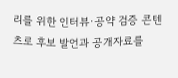리를 위한 인터뷰·공약 검증 콘텐츠로 후보 발언과 공개자료를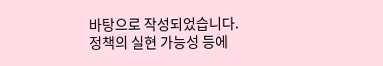바탕으로 작성되었습니다.
정책의 실현 가능성 등에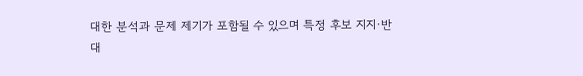대한 분석과 문제 제기가 포함될 수 있으며 특정 후보 지지·반대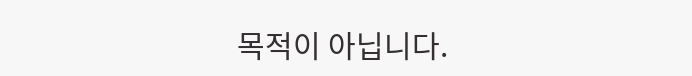목적이 아닙니다.